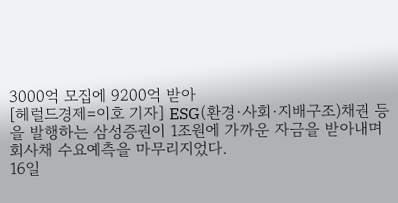3000억 모집에 9200억 받아
[헤럴드경제=이호 기자] ESG(환경·사회·지배구조)채권 등을 발행하는 삼성증권이 1조원에 가까운 자금을 받아내며 회사채 수요예측을 마무리지었다.
16일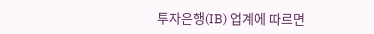투자은행(IB) 업계에 따르면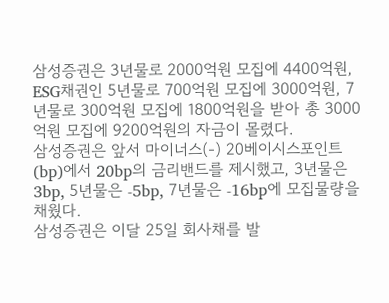삼성증권은 3년물로 2000억원 모집에 4400억원, ESG채권인 5년물로 700억원 모집에 3000억원, 7년물로 300억원 모집에 1800억원을 받아 총 3000억원 모집에 9200억원의 자금이 몰렸다.
삼성증권은 앞서 마이너스(-) 20베이시스포인트(bp)에서 20bp의 금리밴드를 제시했고, 3년물은 3bp, 5년물은 -5bp, 7년물은 -16bp에 모집물량을 채웠다.
삼성증권은 이달 25일 회사채를 발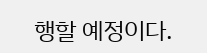행할 예정이다.